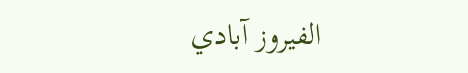الفيروز آبادي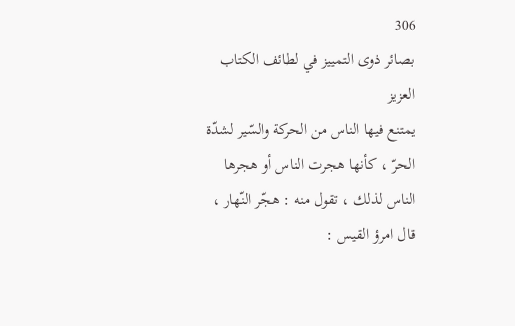306
بصائر ذوى التمييز في لطائف الكتاب العزيز
يمتنع فيها الناس من الحركة والسّير لشدّة الحرّ ، كأنها هجرت الناس أو هجرها الناس لذلك ، تقول منه : هجّر النّهار ، قال امرؤ القيس :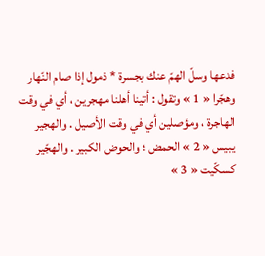فدعها وسلّ الهمّ عنك بجسرة * ذمول إذا صام النّهار وهجّرا « 1 » وتقول : أتينا أهلنا مهجرين ، أي في وقت الهاجرة ، ومؤصلين أي في وقت الأصيل . والهجير يبيس « 2 » الحمض ؛ والحوض الكبير . والهجّير كسكّيت « 3 »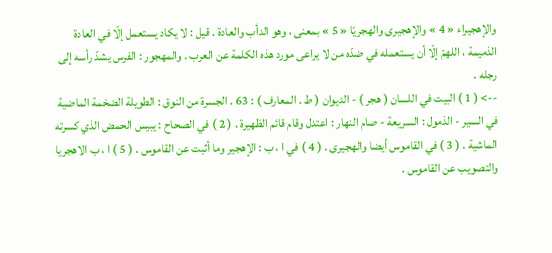والإهجيراء « 4 » والإهجيرى والهجريّا « 5 » بمعنى ، وهو الدأب والعادة . قيل : لا يكاد يستعمل إلّا في العادة الذميمة ، اللهمّ إلّا أن يستعمله في ضدّه من لا يراعى مورد هذه الكلمة عن العرب . والمهجور : الفرس يشدّ رأسه إلى رجله .
--> ( 1 ) البيت في اللسان ( هجر ) - الديوان ( ط . المعارف ) : 63 . الجسرة من النوق : الطويلة الضخمة الماضية في السير - الذمول : السريعة - صام النهار : اعتدل وقام قائم الظهيرة . ( 2 ) في الصحاح : يبيس الحمض الذي كسرته الماشية . ( 3 ) في القاموس أيضا والهجيرى . ( 4 ) في ا ، ب : الإهجير وما أثبت عن القاموس . ( 5 ) ا ، ب الاهجريا والتصويب عن القاموس .